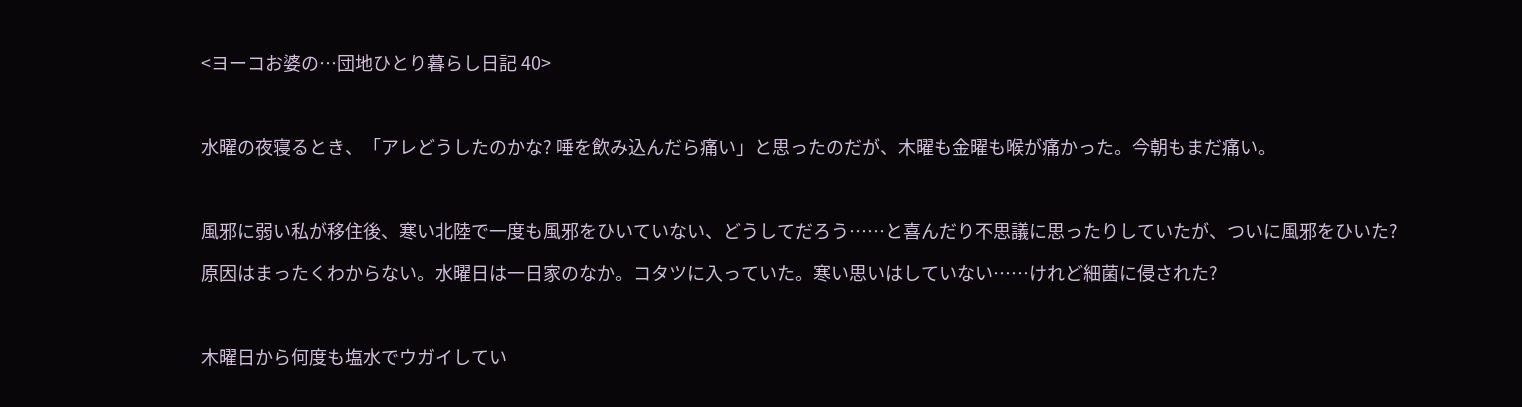<ヨーコお婆の…団地ひとり暮らし日記 40>



水曜の夜寝るとき、「アレどうしたのかな? 唾を飲み込んだら痛い」と思ったのだが、木曜も金曜も喉が痛かった。今朝もまだ痛い。



風邪に弱い私が移住後、寒い北陸で一度も風邪をひいていない、どうしてだろう……と喜んだり不思議に思ったりしていたが、ついに風邪をひいた?

原因はまったくわからない。水曜日は一日家のなか。コタツに入っていた。寒い思いはしていない……けれど細菌に侵された?



木曜日から何度も塩水でウガイしてい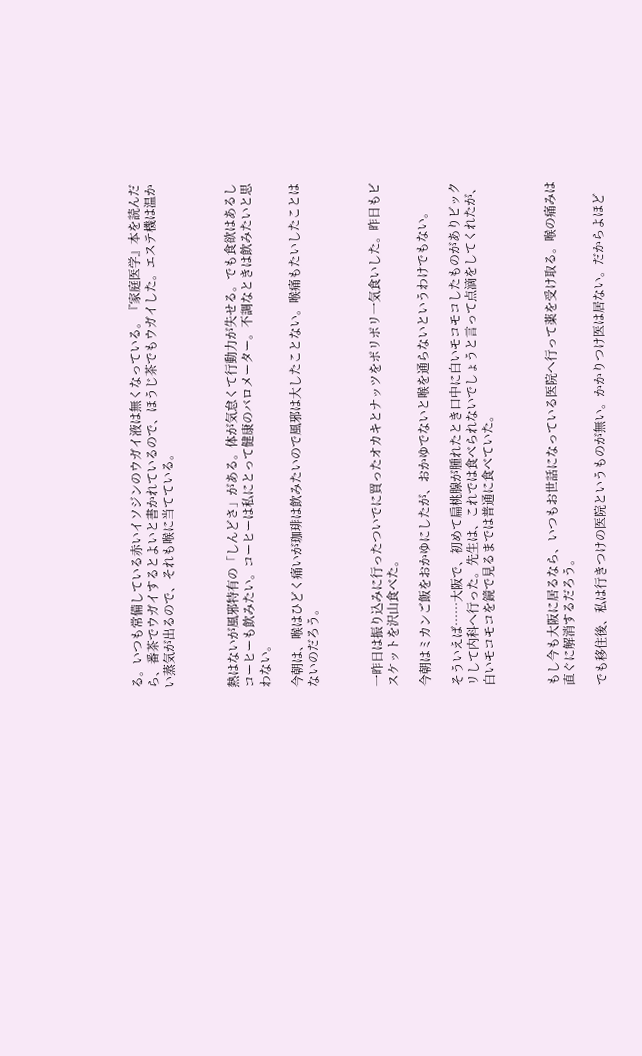る。いつも常備している赤いイソジンのウガイ液は無くなっている。『家庭医学』本を読んだら、番茶でウガイするとよいと書かれているので、ほうじ茶でもウガイした。エステ機は温かい蒸気が出るので、それも喉に当てている。



熱はないが風邪特有の「しんどさ」がある。体が気怠くて行動力が失せる。でも食欲はあるしコーヒーも飲みたい。コーヒーは私にとって健康のバロメーター。不調なときは飲みたいと思わない。

今朝は、喉はひどく痛いが珈琲は飲みたいので風邪は大したことない。喉痛もたいしたことはないのだろう。



一昨日は振り込みに行ったついでに買ったオカキとナッツをポリポリ一気食いした。昨日もビスケットを沢山食べた。

今朝はミカンご飯をおかゆにしたが、おかゆでないと喉を通らないというわけでもない。

そういえば……大阪で、初めて扁桃腺が腫れたとき口中に白いモコモコしたものがありビックリして内科へ行った。先生は、これでは食べられないでしょうと言って点滴をしてくれたが、白いモコモコを鏡で見るまでは普通に食べていた。



もし今も大阪に居るなら、いつもお世話になっている医院へ行って薬を受け取る。喉の痛みは直ぐに解消するだろう。

でも移住後、私は行きつけの医院というものが無い。かかりつけ医は居ない。だからよほど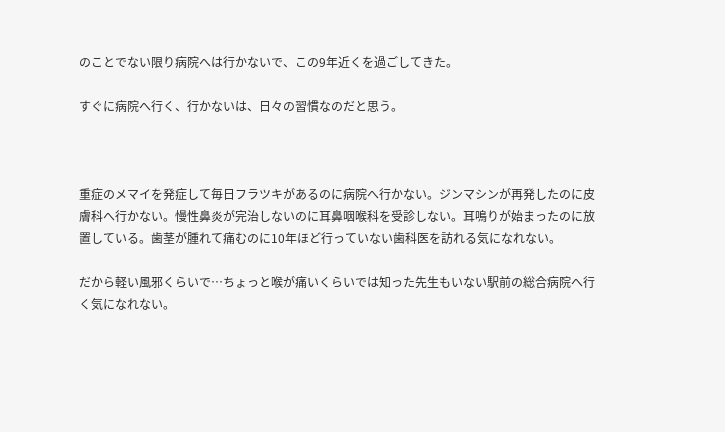のことでない限り病院へは行かないで、この9年近くを過ごしてきた。

すぐに病院へ行く、行かないは、日々の習慣なのだと思う。



重症のメマイを発症して毎日フラツキがあるのに病院へ行かない。ジンマシンが再発したのに皮膚科へ行かない。慢性鼻炎が完治しないのに耳鼻咽喉科を受診しない。耳鳴りが始まったのに放置している。歯茎が腫れて痛むのに10年ほど行っていない歯科医を訪れる気になれない。

だから軽い風邪くらいで…ちょっと喉が痛いくらいでは知った先生もいない駅前の総合病院へ行く気になれない。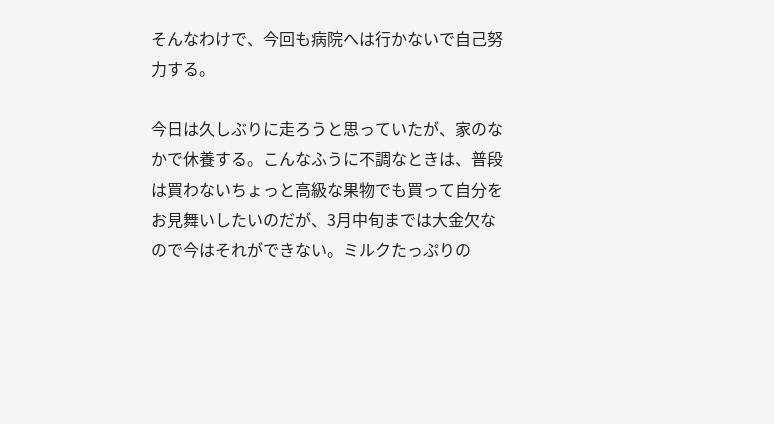そんなわけで、今回も病院へは行かないで自己努力する。

今日は久しぶりに走ろうと思っていたが、家のなかで休養する。こんなふうに不調なときは、普段は買わないちょっと高級な果物でも買って自分をお見舞いしたいのだが、3月中旬までは大金欠なので今はそれができない。ミルクたっぷりの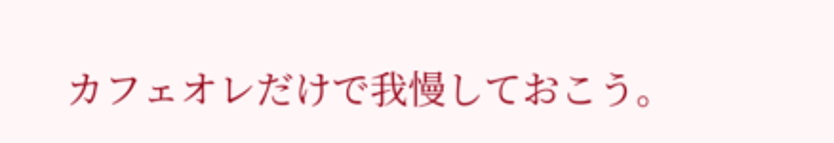カフェオレだけで我慢しておこう。